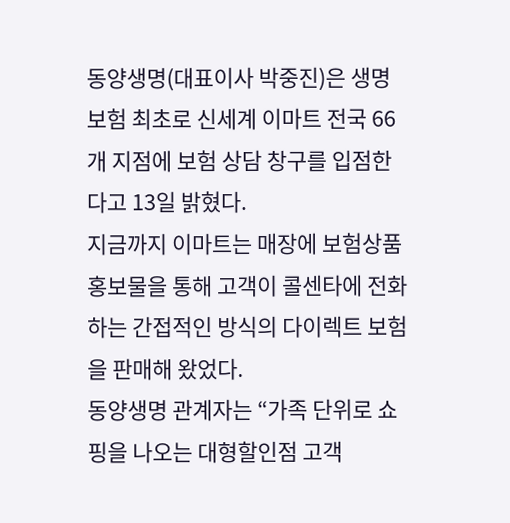동양생명(대표이사 박중진)은 생명보험 최초로 신세계 이마트 전국 66개 지점에 보험 상담 창구를 입점한다고 13일 밝혔다.
지금까지 이마트는 매장에 보험상품 홍보물을 통해 고객이 콜센타에 전화하는 간접적인 방식의 다이렉트 보험을 판매해 왔었다.
동양생명 관계자는 “가족 단위로 쇼핑을 나오는 대형할인점 고객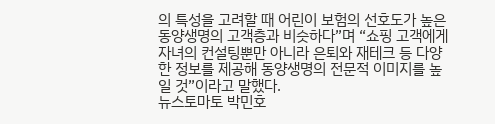의 특성을 고려할 때 어린이 보험의 선호도가 높은 동양생명의 고객층과 비슷하다”며 “쇼핑 고객에게 자녀의 컨설팅뿐만 아니라 은퇴와 재테크 등 다양한 정보를 제공해 동양생명의 전문적 이미지를 높일 것”이라고 말했다.
뉴스토마토 박민호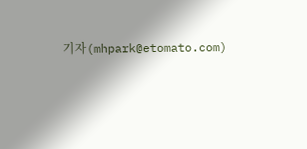기자(mhpark@etomato.com)